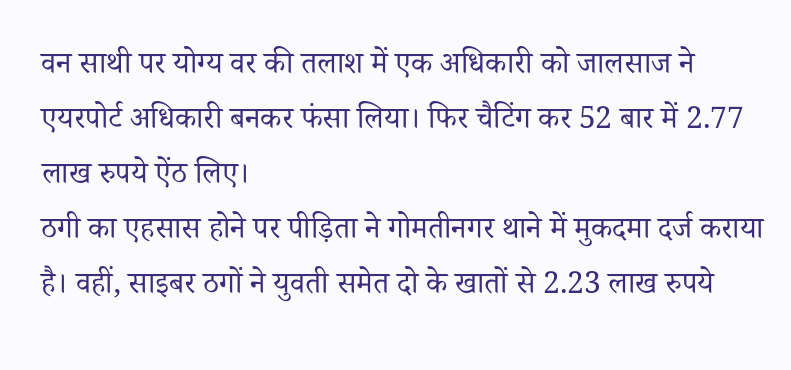वन साथी पर योग्य वर की तलाश में एक अधिकारी को जालसाज ने एयरपोर्ट अधिकारी बनकर फंसा लिया। फिर चैटिंग कर 52 बार में 2.77 लाख रुपये ऐंठ लिए।
ठगी का एहसास होने पर पीड़िता ने गोमतीनगर थाने में मुकदमा दर्ज कराया है। वहीं, साइबर ठगों ने युवती समेत दो के खातों से 2.23 लाख रुपये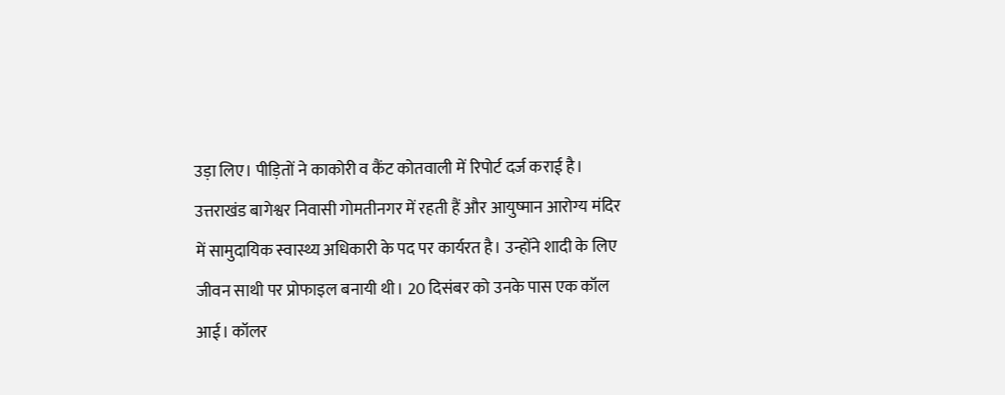उड़ा लिए। पीड़ितों ने काकोरी व कैंट कोतवाली में रिपोर्ट दर्ज कराई है।
उत्तराखंड बागेश्वर निवासी गोमतीनगर में रहती हैं और आयुष्मान आरोग्य मंदिर में सामुदायिक स्वास्थ्य अधिकारी के पद पर कार्यरत है। उन्होंने शादी के लिए जीवन साथी पर प्रोफाइल बनायी थी। 20 दिसंबर को उनके पास एक कॉल आई। कॉलर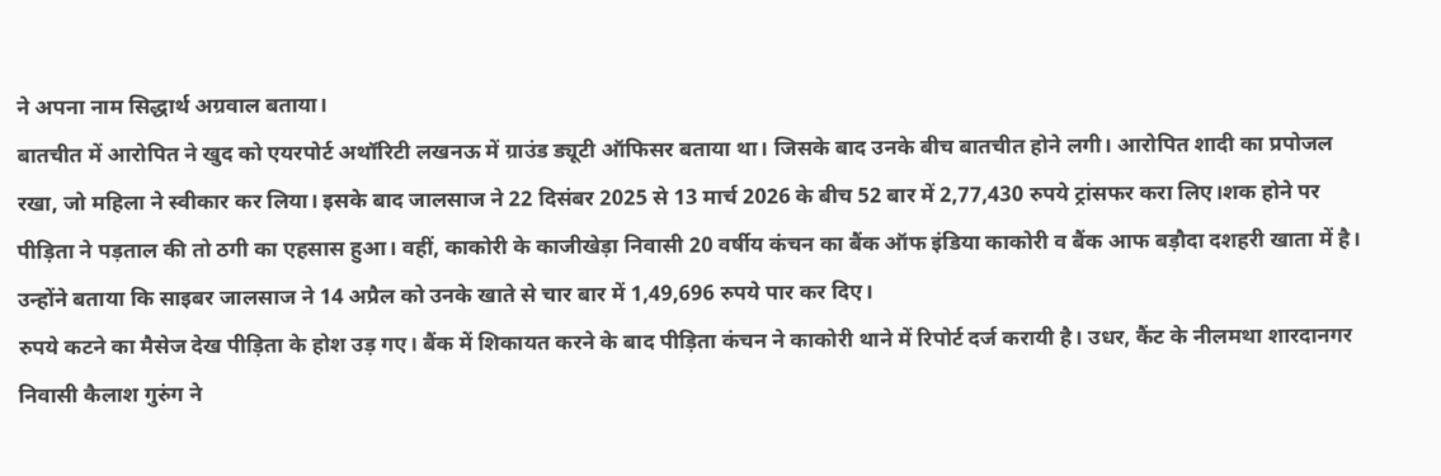ने अपना नाम सिद्धार्थ अग्रवाल बताया।
बातचीत में आरोपित ने खुद को एयरपोर्ट अथॉरिटी लखनऊ में ग्राउंड ड्यूटी ऑफिसर बताया था। जिसके बाद उनके बीच बातचीत होने लगी। आरोपित शादी का प्रपोजल रखा, जो महिला ने स्वीकार कर लिया। इसके बाद जालसाज ने 22 दिसंबर 2025 से 13 मार्च 2026 के बीच 52 बार में 2,77,430 रुपये ट्रांसफर करा लिए।शक होने पर पीड़िता ने पड़ताल की तो ठगी का एहसास हुआ। वहीं, काकोरी के काजीखेड़ा निवासी 20 वर्षीय कंचन का बैंक ऑफ इंडिया काकोरी व बैंक आफ बड़ौदा दशहरी खाता में है। उन्होंने बताया कि साइबर जालसाज ने 14 अप्रैल को उनके खाते से चार बार में 1,49,696 रुपये पार कर दिए।
रुपये कटने का मैसेज देख पीड़िता के होश उड़ गए। बैंक में शिकायत करने के बाद पीड़िता कंचन ने काकोरी थाने में रिपोर्ट दर्ज करायी है। उधर, कैंट के नीलमथा शारदानगर निवासी कैलाश गुरुंग ने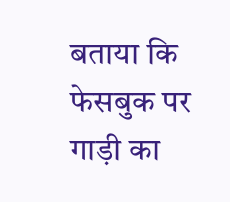बताया कि फेसबुक पर गाड़ी का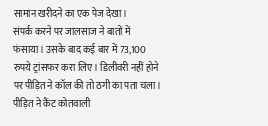सामान खरीदने का एक पेज देखा।
संपर्क करने पर जालसाज ने बातों में फंसाया। उसके बाद कई बार में 73,100 रुपये ट्रांसफर करा लिए। डिलीवरी नहीं होने पर पीड़ित ने कॉल की तो ठगी का पता चला। पीड़ित ने कैंट कोतवाली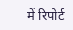में रिपोर्ट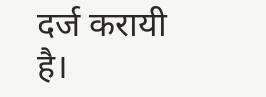दर्ज करायी है।